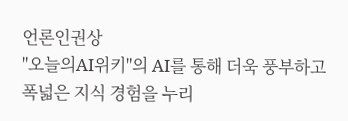언론인권상
"오늘의AI위키"의 AI를 통해 더욱 풍부하고 폭넓은 지식 경험을 누리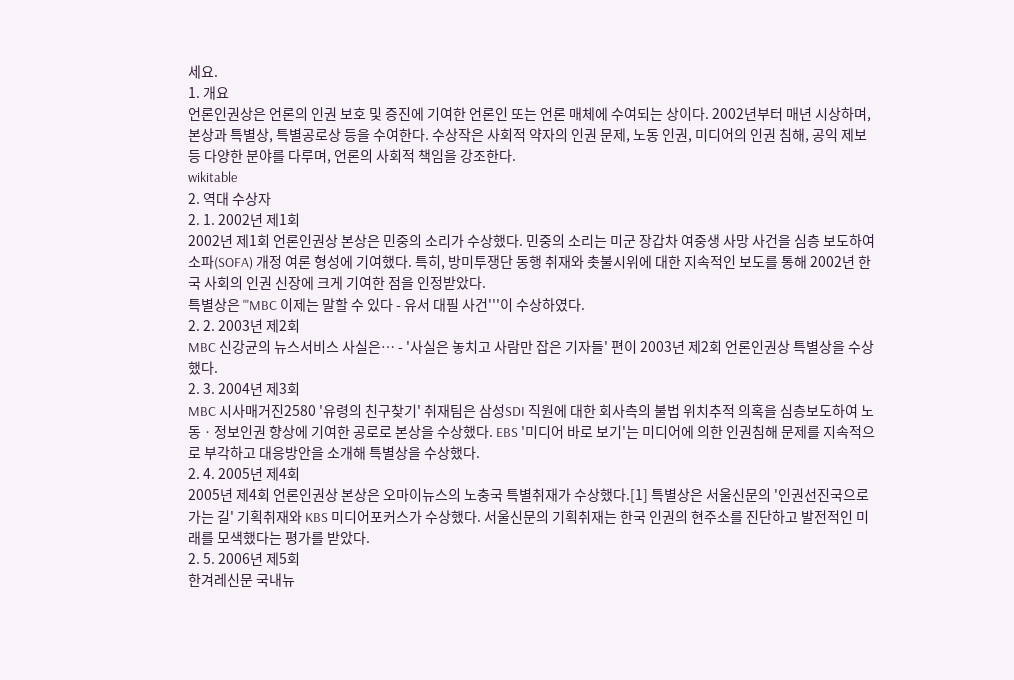세요.
1. 개요
언론인권상은 언론의 인권 보호 및 증진에 기여한 언론인 또는 언론 매체에 수여되는 상이다. 2002년부터 매년 시상하며, 본상과 특별상, 특별공로상 등을 수여한다. 수상작은 사회적 약자의 인권 문제, 노동 인권, 미디어의 인권 침해, 공익 제보 등 다양한 분야를 다루며, 언론의 사회적 책임을 강조한다.
wikitable
2. 역대 수상자
2. 1. 2002년 제1회
2002년 제1회 언론인권상 본상은 민중의 소리가 수상했다. 민중의 소리는 미군 장갑차 여중생 사망 사건을 심층 보도하여 소파(SOFA) 개정 여론 형성에 기여했다. 특히, 방미투쟁단 동행 취재와 촛불시위에 대한 지속적인 보도를 통해 2002년 한국 사회의 인권 신장에 크게 기여한 점을 인정받았다.
특별상은 '''MBC 이제는 말할 수 있다 - 유서 대필 사건'''이 수상하였다.
2. 2. 2003년 제2회
MBC 신강균의 뉴스서비스 사실은… - '사실은 놓치고 사람만 잡은 기자들' 편이 2003년 제2회 언론인권상 특별상을 수상했다.
2. 3. 2004년 제3회
MBC 시사매거진2580 '유령의 친구찾기' 취재팀은 삼성SDI 직원에 대한 회사측의 불법 위치추적 의혹을 심층보도하여 노동ㆍ정보인권 향상에 기여한 공로로 본상을 수상했다. EBS '미디어 바로 보기'는 미디어에 의한 인권침해 문제를 지속적으로 부각하고 대응방안을 소개해 특별상을 수상했다.
2. 4. 2005년 제4회
2005년 제4회 언론인권상 본상은 오마이뉴스의 노충국 특별취재가 수상했다.[1] 특별상은 서울신문의 '인권선진국으로 가는 길' 기획취재와 KBS 미디어포커스가 수상했다. 서울신문의 기획취재는 한국 인권의 현주소를 진단하고 발전적인 미래를 모색했다는 평가를 받았다.
2. 5. 2006년 제5회
한겨레신문 국내뉴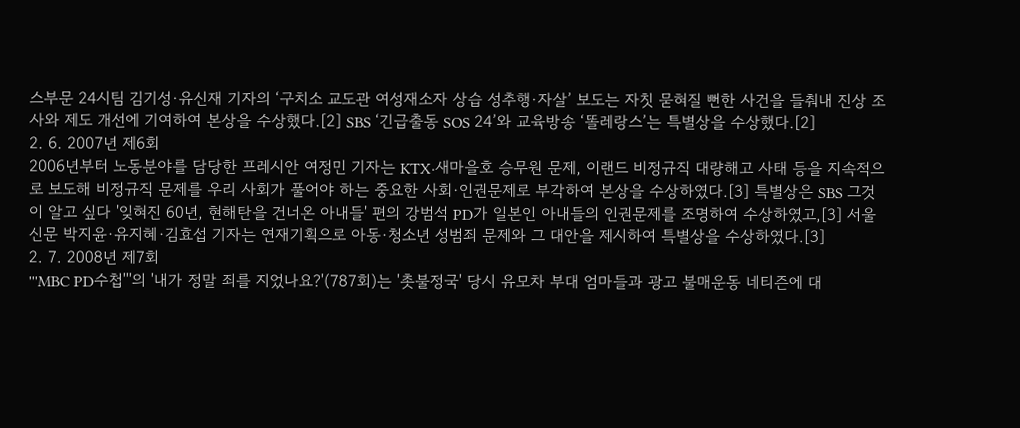스부문 24시팀 김기성·유신재 기자의 ‘구치소 교도관 여성재소자 상습 성추행·자살’ 보도는 자칫 묻혀질 뻔한 사건을 들춰내 진상 조사와 제도 개선에 기여하여 본상을 수상했다.[2] SBS ‘긴급출동 SOS 24’와 교육방송 ‘똘레랑스’는 특별상을 수상했다.[2]
2. 6. 2007년 제6회
2006년부터 노동분야를 담당한 프레시안 여정민 기자는 KTX·새마을호 승무원 문제, 이랜드 비정규직 대량해고 사태 등을 지속적으로 보도해 비정규직 문제를 우리 사회가 풀어야 하는 중요한 사회·인권문제로 부각하여 본상을 수상하였다.[3] 특별상은 SBS 그것이 알고 싶다 '잊혀진 60년, 현해탄을 건너온 아내들' 편의 강범석 PD가 일본인 아내들의 인권문제를 조명하여 수상하였고,[3] 서울신문 박지윤·유지혜·김효섭 기자는 연재기획으로 아동·청소년 성범죄 문제와 그 대안을 제시하여 특별상을 수상하였다.[3]
2. 7. 2008년 제7회
'''MBC PD수첩'''의 '내가 정말 죄를 지었나요?'(787회)는 '촛불정국' 당시 유모차 부대 엄마들과 광고 불매운동 네티즌에 대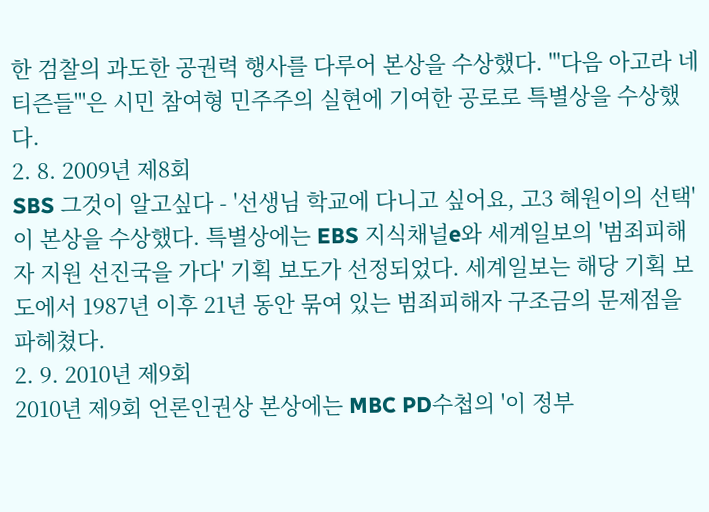한 검찰의 과도한 공권력 행사를 다루어 본상을 수상했다. '''다음 아고라 네티즌들'''은 시민 참여형 민주주의 실현에 기여한 공로로 특별상을 수상했다.
2. 8. 2009년 제8회
SBS 그것이 알고싶다 - '선생님 학교에 다니고 싶어요, 고3 혜원이의 선택'이 본상을 수상했다. 특별상에는 EBS 지식채널e와 세계일보의 '범죄피해자 지원 선진국을 가다' 기획 보도가 선정되었다. 세계일보는 해당 기획 보도에서 1987년 이후 21년 동안 묶여 있는 범죄피해자 구조금의 문제점을 파헤쳤다.
2. 9. 2010년 제9회
2010년 제9회 언론인권상 본상에는 MBC PD수첩의 '이 정부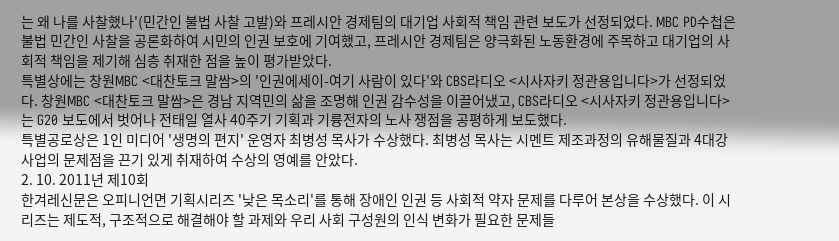는 왜 나를 사찰했나'(민간인 불법 사찰 고발)와 프레시안 경제팀의 대기업 사회적 책임 관련 보도가 선정되었다. MBC PD수첩은 불법 민간인 사찰을 공론화하여 시민의 인권 보호에 기여했고, 프레시안 경제팀은 양극화된 노동환경에 주목하고 대기업의 사회적 책임을 제기해 심층 취재한 점을 높이 평가받았다.
특별상에는 창원MBC <대찬토크 말쌈>의 '인권에세이-여기 사람이 있다'와 CBS라디오 <시사자키 정관용입니다>가 선정되었다. 창원MBC <대찬토크 말쌈>은 경남 지역민의 삶을 조명해 인권 감수성을 이끌어냈고, CBS라디오 <시사자키 정관용입니다>는 G20 보도에서 벗어나 전태일 열사 40주기 기획과 기륭전자의 노사 쟁점을 공평하게 보도했다.
특별공로상은 1인 미디어 '생명의 편지' 운영자 최병성 목사가 수상했다. 최병성 목사는 시멘트 제조과정의 유해물질과 4대강 사업의 문제점을 끈기 있게 취재하여 수상의 영예를 안았다.
2. 10. 2011년 제10회
한겨레신문은 오피니언면 기획시리즈 '낮은 목소리'를 통해 장애인 인권 등 사회적 약자 문제를 다루어 본상을 수상했다. 이 시리즈는 제도적, 구조적으로 해결해야 할 과제와 우리 사회 구성원의 인식 변화가 필요한 문제들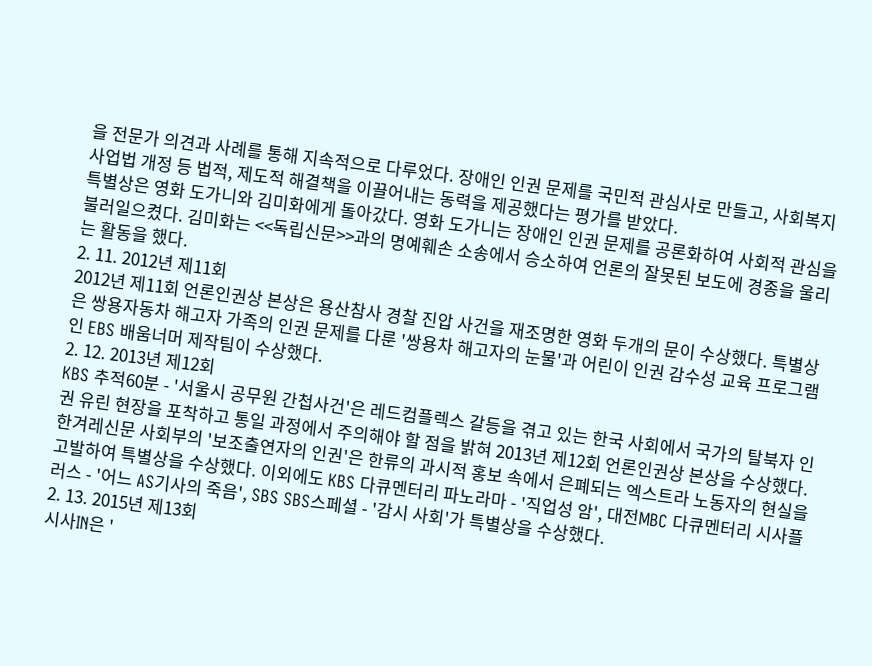을 전문가 의견과 사례를 통해 지속적으로 다루었다. 장애인 인권 문제를 국민적 관심사로 만들고, 사회복지사업법 개정 등 법적, 제도적 해결책을 이끌어내는 동력을 제공했다는 평가를 받았다.
특별상은 영화 도가니와 김미화에게 돌아갔다. 영화 도가니는 장애인 인권 문제를 공론화하여 사회적 관심을 불러일으켰다. 김미화는 <<독립신문>>과의 명예훼손 소송에서 승소하여 언론의 잘못된 보도에 경종을 울리는 활동을 했다.
2. 11. 2012년 제11회
2012년 제11회 언론인권상 본상은 용산참사 경찰 진압 사건을 재조명한 영화 두개의 문이 수상했다. 특별상은 쌍용자동차 해고자 가족의 인권 문제를 다룬 '쌍용차 해고자의 눈물'과 어린이 인권 감수성 교육 프로그램인 EBS 배움너머 제작팀이 수상했다.
2. 12. 2013년 제12회
KBS 추적60분 - '서울시 공무원 간첩사건'은 레드컴플렉스 갈등을 겪고 있는 한국 사회에서 국가의 탈북자 인권 유린 현장을 포착하고 통일 과정에서 주의해야 할 점을 밝혀 2013년 제12회 언론인권상 본상을 수상했다.
한겨레신문 사회부의 '보조출연자의 인권'은 한류의 과시적 홍보 속에서 은폐되는 엑스트라 노동자의 현실을 고발하여 특별상을 수상했다. 이외에도 KBS 다큐멘터리 파노라마 - '직업성 암', 대전MBC 다큐멘터리 시사플러스 - '어느 AS기사의 죽음', SBS SBS스페셜 - '감시 사회'가 특별상을 수상했다.
2. 13. 2015년 제13회
시사IN은 '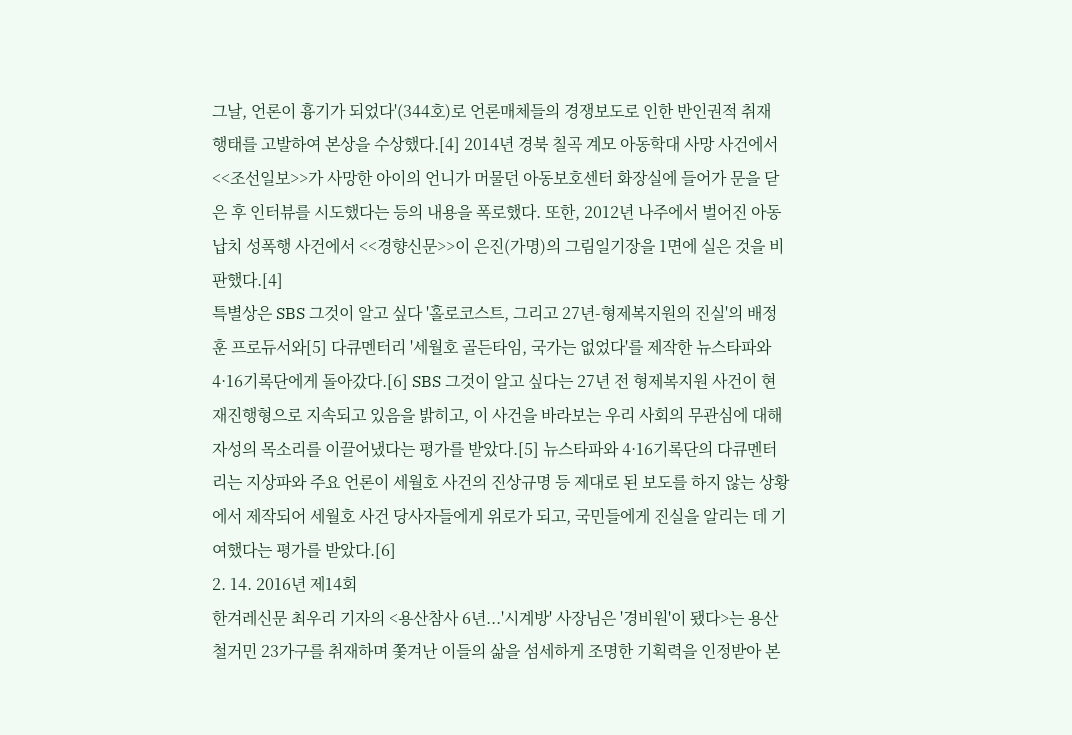그날, 언론이 흉기가 되었다'(344호)로 언론매체들의 경쟁보도로 인한 반인권적 취재 행태를 고발하여 본상을 수상했다.[4] 2014년 경북 칠곡 계모 아동학대 사망 사건에서 <<조선일보>>가 사망한 아이의 언니가 머물던 아동보호센터 화장실에 들어가 문을 닫은 후 인터뷰를 시도했다는 등의 내용을 폭로했다. 또한, 2012년 나주에서 벌어진 아동 납치 성폭행 사건에서 <<경향신문>>이 은진(가명)의 그림일기장을 1면에 실은 것을 비판했다.[4]
특별상은 SBS 그것이 알고 싶다 '홀로코스트, 그리고 27년-형제복지원의 진실'의 배정훈 프로듀서와[5] 다큐멘터리 '세월호 골든타임, 국가는 없었다'를 제작한 뉴스타파와 4·16기록단에게 돌아갔다.[6] SBS 그것이 알고 싶다는 27년 전 형제복지원 사건이 현재진행형으로 지속되고 있음을 밝히고, 이 사건을 바라보는 우리 사회의 무관심에 대해 자성의 목소리를 이끌어냈다는 평가를 받았다.[5] 뉴스타파와 4·16기록단의 다큐멘터리는 지상파와 주요 언론이 세월호 사건의 진상규명 등 제대로 된 보도를 하지 않는 상황에서 제작되어 세월호 사건 당사자들에게 위로가 되고, 국민들에게 진실을 알리는 데 기여했다는 평가를 받았다.[6]
2. 14. 2016년 제14회
한겨레신문 최우리 기자의 <용산참사 6년...'시계방' 사장님은 '경비원'이 됐다>는 용산 철거민 23가구를 취재하며 쫓겨난 이들의 삶을 섬세하게 조명한 기획력을 인정받아 본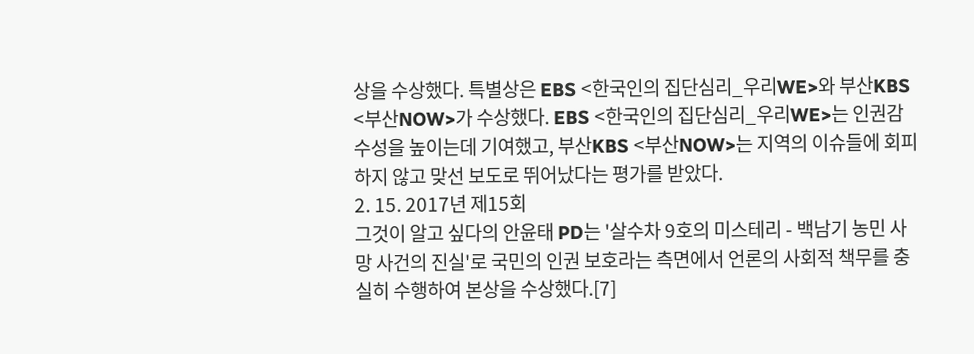상을 수상했다. 특별상은 EBS <한국인의 집단심리_우리WE>와 부산KBS <부산NOW>가 수상했다. EBS <한국인의 집단심리_우리WE>는 인권감수성을 높이는데 기여했고, 부산KBS <부산NOW>는 지역의 이슈들에 회피하지 않고 맞선 보도로 뛰어났다는 평가를 받았다.
2. 15. 2017년 제15회
그것이 알고 싶다의 안윤태 PD는 '살수차 9호의 미스테리 - 백남기 농민 사망 사건의 진실'로 국민의 인권 보호라는 측면에서 언론의 사회적 책무를 충실히 수행하여 본상을 수상했다.[7]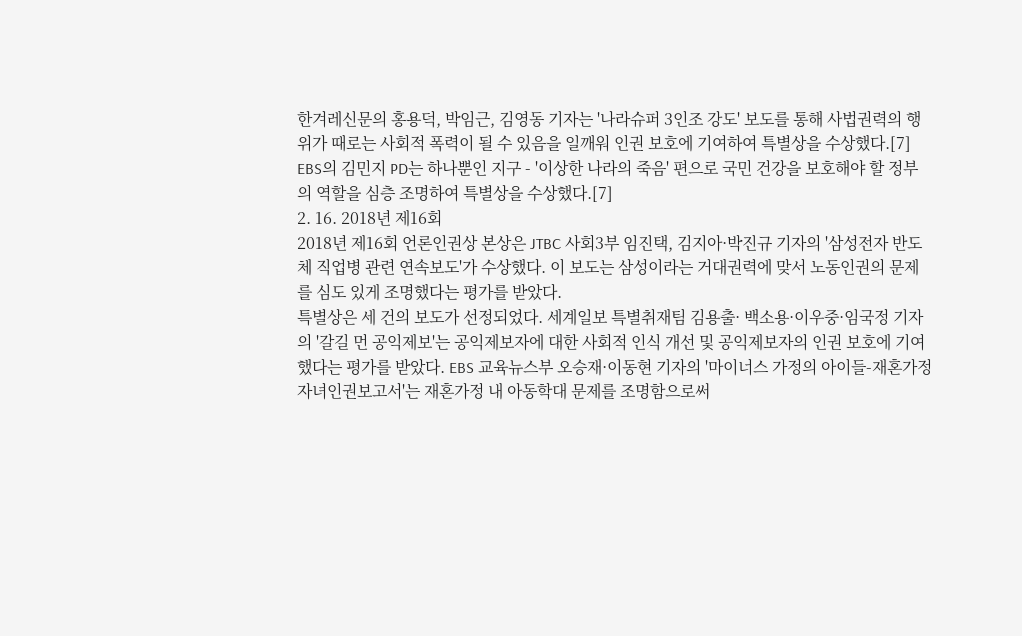한겨레신문의 홍용덕, 박임근, 김영동 기자는 '나라슈퍼 3인조 강도' 보도를 통해 사법권력의 행위가 때로는 사회적 폭력이 될 수 있음을 일깨워 인권 보호에 기여하여 특별상을 수상했다.[7] EBS의 김민지 PD는 하나뿐인 지구 - '이상한 나라의 죽음' 편으로 국민 건강을 보호해야 할 정부의 역할을 심층 조명하여 특별상을 수상했다.[7]
2. 16. 2018년 제16회
2018년 제16회 언론인권상 본상은 JTBC 사회3부 임진택, 김지아·박진규 기자의 '삼성전자 반도체 직업병 관련 연속보도'가 수상했다. 이 보도는 삼성이라는 거대권력에 맞서 노동인권의 문제를 심도 있게 조명했다는 평가를 받았다.
특별상은 세 건의 보도가 선정되었다. 세계일보 특별취재팀 김용출· 백소용·이우중·임국정 기자의 '갈길 먼 공익제보'는 공익제보자에 대한 사회적 인식 개선 및 공익제보자의 인권 보호에 기여했다는 평가를 받았다. EBS 교육뉴스부 오승재·이동현 기자의 '마이너스 가정의 아이들-재혼가정 자녀인권보고서'는 재혼가정 내 아동학대 문제를 조명함으로써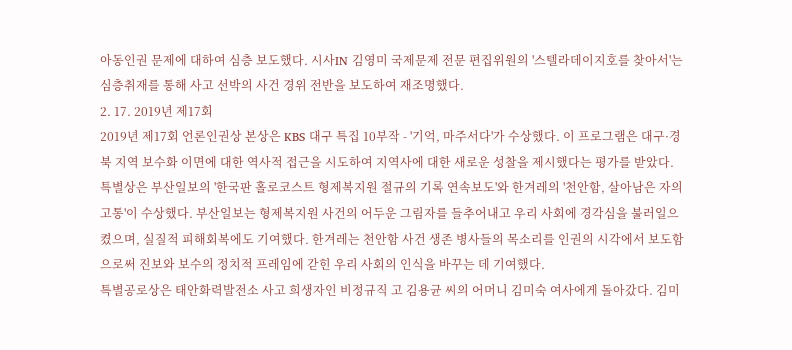아동인권 문제에 대하여 심층 보도했다. 시사IN 김영미 국제문제 전문 편집위원의 '스텔라데이지호를 찾아서'는 심층취재를 통해 사고 선박의 사건 경위 전반을 보도하여 재조명했다.
2. 17. 2019년 제17회
2019년 제17회 언론인권상 본상은 KBS 대구 특집 10부작 - '기억, 마주서다'가 수상했다. 이 프로그램은 대구·경북 지역 보수화 이면에 대한 역사적 접근을 시도하여 지역사에 대한 새로운 성찰을 제시했다는 평가를 받았다.
특별상은 부산일보의 '한국판 홀로코스트 형제복지원 절규의 기록 연속보도'와 한겨레의 '천안함, 살아남은 자의 고통'이 수상했다. 부산일보는 형제복지원 사건의 어두운 그림자를 들추어내고 우리 사회에 경각심을 불러일으켰으며, 실질적 피해회복에도 기여했다. 한겨레는 천안함 사건 생존 병사들의 목소리를 인권의 시각에서 보도함으로써 진보와 보수의 정치적 프레임에 갇힌 우리 사회의 인식을 바꾸는 데 기여했다.
특별공로상은 태안화력발전소 사고 희생자인 비정규직 고 김용균 씨의 어머니 김미숙 여사에게 돌아갔다. 김미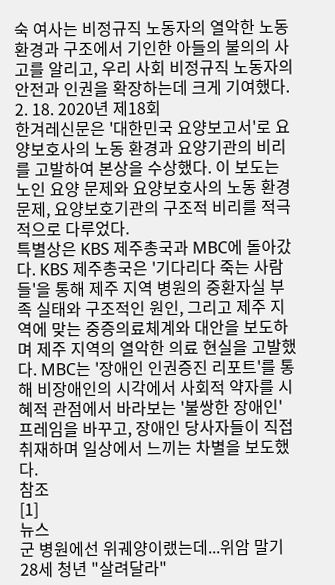숙 여사는 비정규직 노동자의 열악한 노동환경과 구조에서 기인한 아들의 불의의 사고를 알리고, 우리 사회 비정규직 노동자의 안전과 인권을 확장하는데 크게 기여했다.
2. 18. 2020년 제18회
한겨레신문은 '대한민국 요양보고서'로 요양보호사의 노동 환경과 요양기관의 비리를 고발하여 본상을 수상했다. 이 보도는 노인 요양 문제와 요양보호사의 노동 환경 문제, 요양보호기관의 구조적 비리를 적극적으로 다루었다.
특별상은 KBS 제주총국과 MBC에 돌아갔다. KBS 제주총국은 '기다리다 죽는 사람들'을 통해 제주 지역 병원의 중환자실 부족 실태와 구조적인 원인, 그리고 제주 지역에 맞는 중증의료체계와 대안을 보도하며 제주 지역의 열악한 의료 현실을 고발했다. MBC는 '장애인 인권증진 리포트'를 통해 비장애인의 시각에서 사회적 약자를 시혜적 관점에서 바라보는 '불쌍한 장애인' 프레임을 바꾸고, 장애인 당사자들이 직접 취재하며 일상에서 느끼는 차별을 보도했다.
참조
[1]
뉴스
군 병원에선 위궤양이랬는데...위암 말기 28세 청년 "살려달라"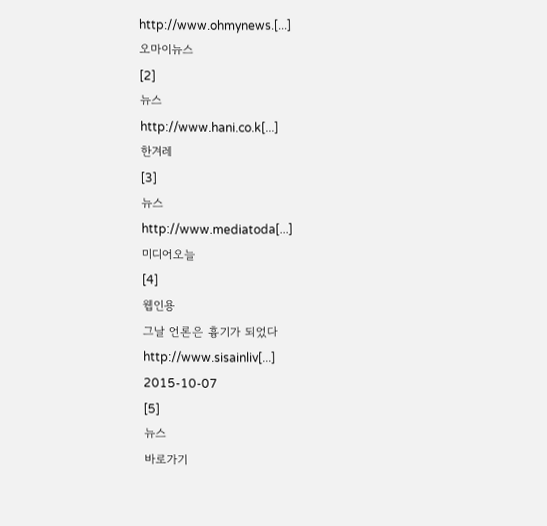http://www.ohmynews.[...]
오마이뉴스
[2]
뉴스
http://www.hani.co.k[...]
한겨레
[3]
뉴스
http://www.mediatoda[...]
미디어오늘
[4]
웹인용
그날 언론은 흉기가 되었다
http://www.sisainliv[...]
2015-10-07
[5]
뉴스
바로가기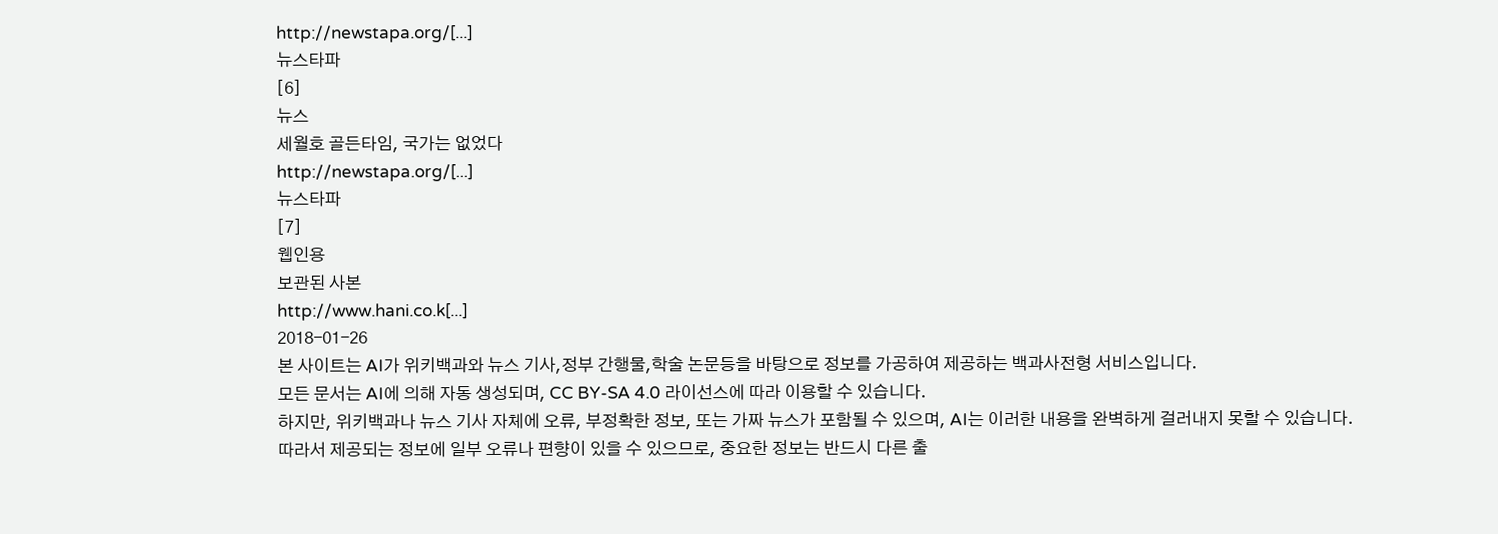http://newstapa.org/[...]
뉴스타파
[6]
뉴스
세월호 골든타임, 국가는 없었다
http://newstapa.org/[...]
뉴스타파
[7]
웹인용
보관된 사본
http://www.hani.co.k[...]
2018-01-26
본 사이트는 AI가 위키백과와 뉴스 기사,정부 간행물,학술 논문등을 바탕으로 정보를 가공하여 제공하는 백과사전형 서비스입니다.
모든 문서는 AI에 의해 자동 생성되며, CC BY-SA 4.0 라이선스에 따라 이용할 수 있습니다.
하지만, 위키백과나 뉴스 기사 자체에 오류, 부정확한 정보, 또는 가짜 뉴스가 포함될 수 있으며, AI는 이러한 내용을 완벽하게 걸러내지 못할 수 있습니다.
따라서 제공되는 정보에 일부 오류나 편향이 있을 수 있으므로, 중요한 정보는 반드시 다른 출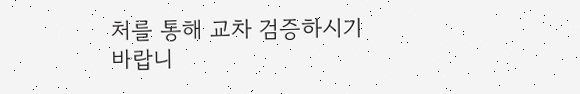처를 통해 교차 검증하시기 바랍니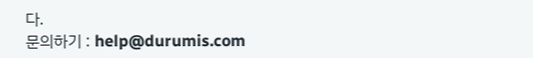다.
문의하기 : help@durumis.com